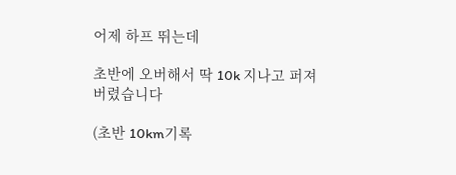어제 하프 뛰는데

초반에 오버해서 딱 10k 지나고 퍼져버렸습니다

(초반 10km기록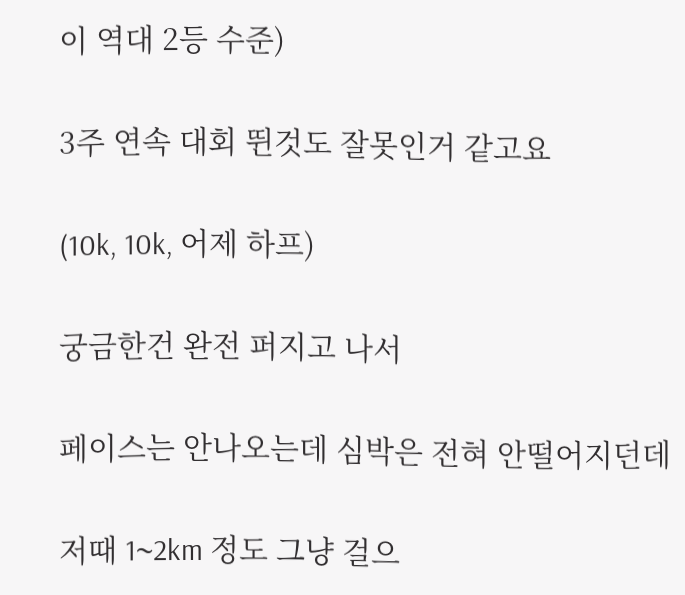이 역대 2등 수준)

3주 연속 대회 뛴것도 잘못인거 같고요

(10k, 10k, 어제 하프)

궁금한건 완전 퍼지고 나서

페이스는 안나오는데 심박은 전혀 안떨어지던데

저때 1~2km 정도 그냥 걸으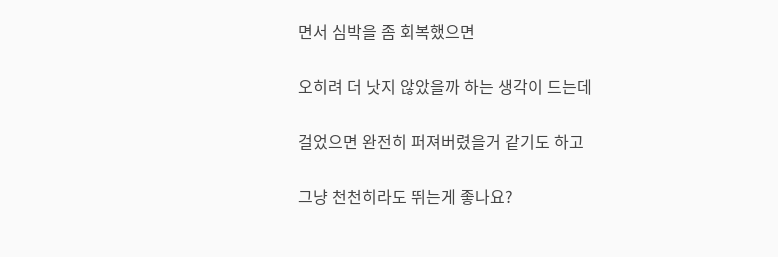면서 심박을 좀 회복했으면

오히려 더 낫지 않았을까 하는 생각이 드는데

걸었으면 완전히 퍼져버렸을거 같기도 하고

그냥 천천히라도 뛰는게 좋나요?